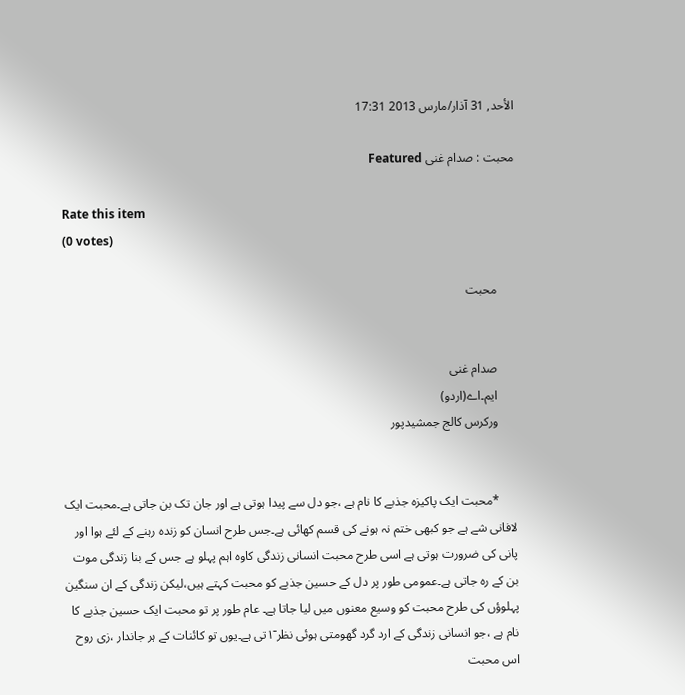الأحد, 31 آذار/مارس 2013 17:31

محبت : صدام غنی Featured

Rate this item
(0 votes)

      محبت


      صدام غنی
      ایم۔اے(اردو)
      ورکرس کالج جمشیدپور


      *محبت ایک پاکیزہ جذبے کا نام ہے ،جو دل سے پیدا ہوتی ہے اور جان تک بن جاتی ہے۔محبت ایک لافانی شے ہے جو کبھی ختم نہ ہونے کی قسم کھائی ہے۔جس طرح انسان کو زندہ رہنے کے لئے ہوا اور پانی کی ضرورت ہوتی ہے اسی طرح محبت انسانی زندگی کاوہ اہم پہلو ہے جس کے بنا زندگی موت بن کے رہ جاتی ہے۔عمومی طور پر دل کے حسین جذبے کو محبت کہتے ہیں،لیکن زندگی کے ان سنگین پہلوؤں کی طرح محبت کو وسیع معنوں میں لیا جاتا ہے۔ عام طور پر تو محبت ایک حسین جذبے کا نام ہے ،جو انسانی زندگی کے ارد گرد گھومتی ہوئی نظر ۱ٓتی ہے۔یوں تو کائنات کے ہر جاندار ،زی روح اس محبت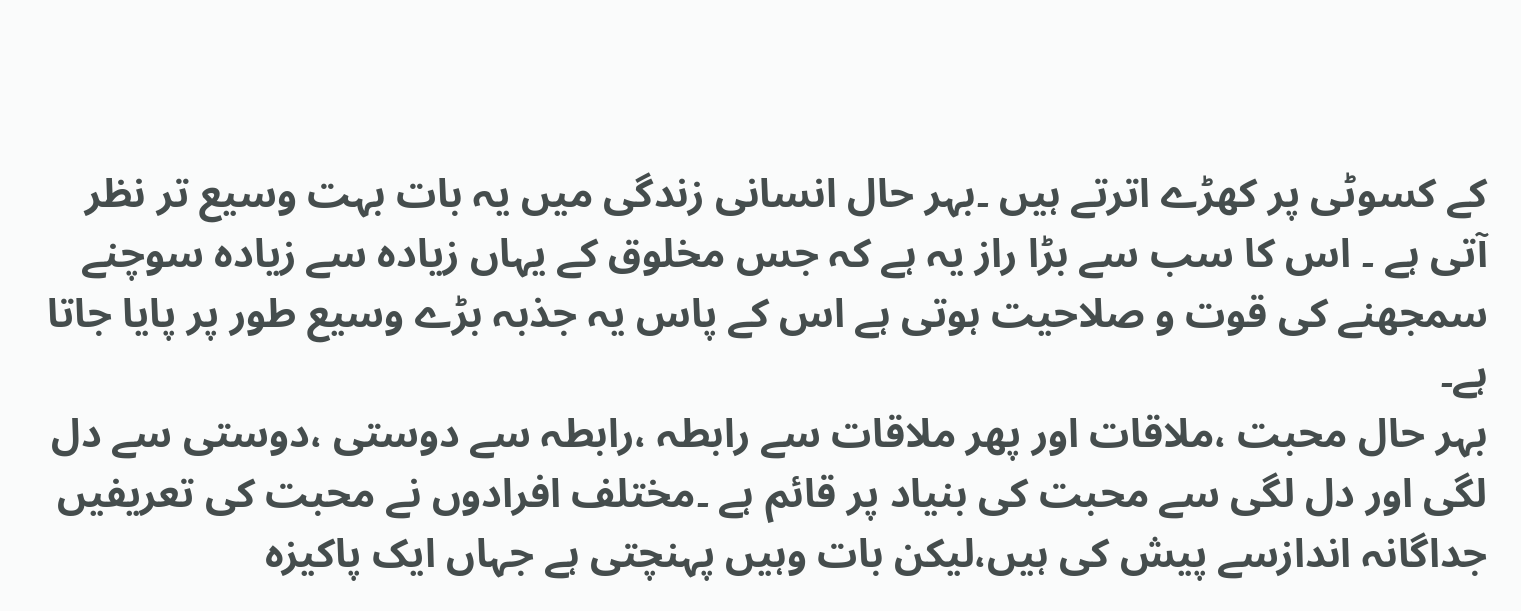کے کسوٹی پر کھڑے اترتے ہیں ۔بہر حال انسانی زندگی میں یہ بات بہت وسیع تر نظر آتی ہے ۔ اس کا سب سے بڑا راز یہ ہے کہ جس مخلوق کے یہاں زیادہ سے زیادہ سوچنے سمجھنے کی قوت و صلاحیت ہوتی ہے اس کے پاس یہ جذبہ بڑے وسیع طور پر پایا جاتا ہے۔
بہر حال محبت ،ملاقات اور پھر ملاقات سے رابطہ ،رابطہ سے دوستی ،دوستی سے دل لگی اور دل لگی سے محبت کی بنیاد پر قائم ہے ۔مختلف افرادوں نے محبت کی تعریفیں جداگانہ اندازسے پیش کی ہیں،لیکن بات وہیں پہنچتی ہے جہاں ایک پاکیزہ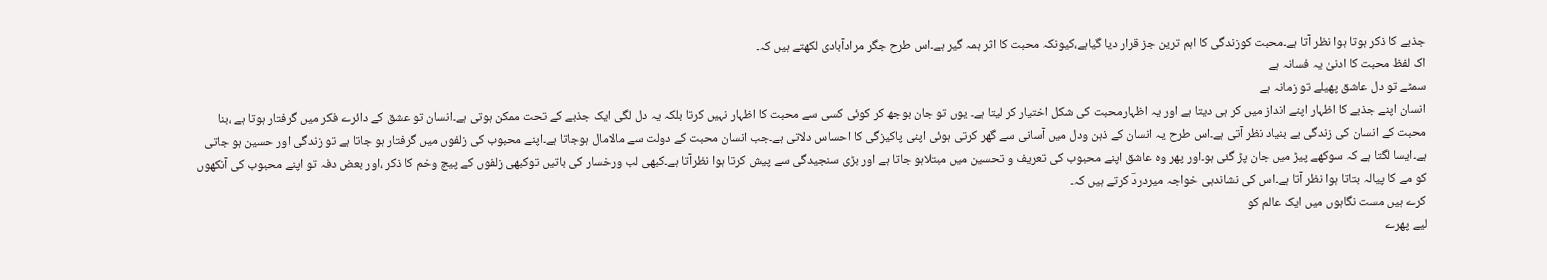جذبے کا ذکر ہوتا ہوا نظر آتا ہے۔محبت کوزندگی کا اہم ترین جز قرار دیا گیاہے،کیونکہ محبت کا اثر ہمہ گیر ہے۔اس طرح جگر مرادآبادی لکھتے ہیں کہ۔
اک لفظ محبت کا ادنیٰ یہ فسانہ ہے
سمٹے تو دل عاشق پھیلے تو زمانہ ہے
انسان اپنے جذبے کا اظہار اپنے انداز میں کر ہی دیتا ہے اور یہ اظہارمحبت کی شکل اختیار کر لیتا ہے۔ یوں تو جان بوجھ کر کوئی کسی سے محبت کا اظہار نہیں کرتا بلکہ یہ دل لگی ایک جذبے کے تحت ممکن ہوتی ہے۔انسان تو عشق کے دائرے فکر میں گرفتار ہوتا ہے ،بنا محبت کے انسان کی زندگی بے بنیاد نظر آتی ہے۔اس طرح یہ انسان کے ذہن ودل میں آسانی سے گھر کرتی ہوئی اپنی پاکیزگی کا احساس دلاتی ہے۔جب انسان محبت کے دولت سے مالامال ہوجاتا ہے۔اپنے محبوب کی زلفوں میں گرفتار ہو جاتا ہے تو زندگی اور حسین ہو جاتی ہے۔ایسا لگتا ہے کہ سوکھے پیڑ میں جان پڑ گئی ہو۔اور پھر وہ عاشق اپنے محبوب کی تعریف و تحسین میں مبتلاہو جاتا ہے اور بڑی سنجیدگی سے پیش کرتا ہوا نظرآتا ہے۔کبھی لب ورخسار کی باتیں توکبھی زلفوں کے پیچ وخم کا ذکر ،اور بعض دفہ تو اپنے محبوب کی آنکھوں کو مے کا پیالہ بتاتا ہوا نظر آتا ہے۔اس کی نشاندہی خواجہ میردردؔ کرتے ہیں کہ۔
کرے ہیں مست نگاہوں میں ایک عالم کو
لیے پھرے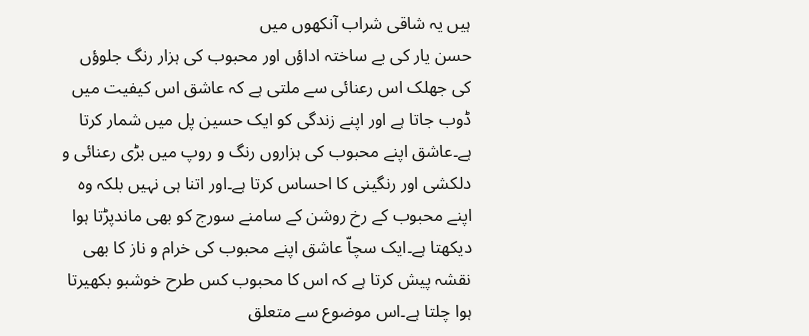ہیں یہ شاقی شراب آنکھوں میں
حسن یار کی بے ساختہ اداؤں اور محبوب کی ہزار رنگ جلوؤں کی جھلک اس رعنائی سے ملتی ہے کہ عاشق اس کیفیت میں ڈوب جاتا ہے اور اپنے زندگی کو ایک حسین پل میں شمار کرتا ہے۔عاشق اپنے محبوب کی ہزاروں رنگ و روپ میں بڑی رعنائی و دلکشی اور رنگینی کا احساس کرتا ہے۔اور اتنا ہی نہیں بلکہ وہ اپنے محبوب کے رخ روشن کے سامنے سورج کو بھی ماندپڑتا ہوا دیکھتا ہے۔ایک سچاّ عاشق اپنے محبوب کی خرام و ناز کا بھی نقشہ پیش کرتا ہے کہ اس کا محبوب کس طرح خوشبو بکھیرتا ہوا چلتا ہے۔اس موضوع سے متعلق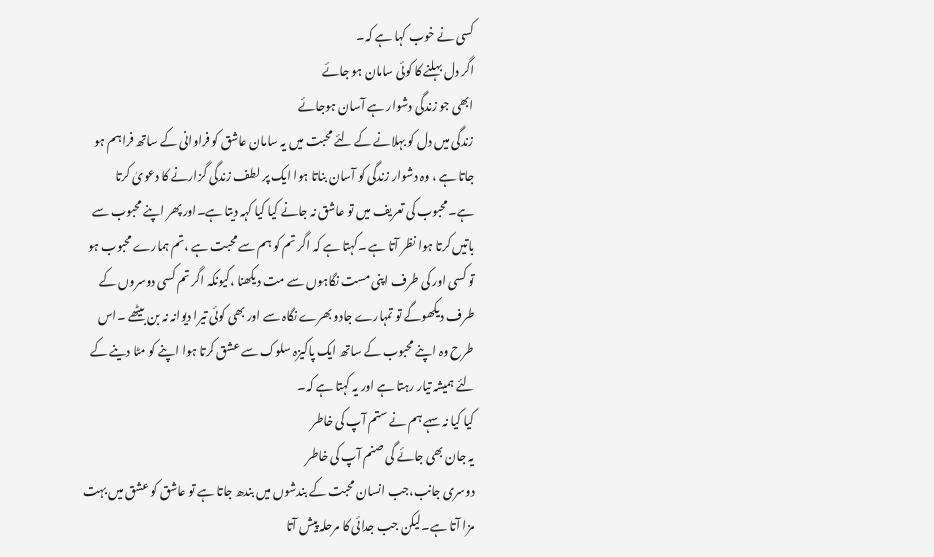کسی نے خوب کہا ہے کہ۔
اگر دل بہلنے کا کوئی سامان ہو جائے
ابھی جو زندگی دشوار ہے آسان ہوجائے
زندگی میں دل کو بہلانے کے لئے محبت میں یہ سامان عاشق کو فراوانی کے ساتھ فراہم ہو جاتا ہے ، وہ دشوار زندگی کو آسان بناتا ہوا ایک پر لطف زندگی گزارنے کا دعویٰ کرتا ہے۔محبوب کی تعریف میں تو عاشق نہ جانے کیا کیا کہہ دیتا ہے۔اور پھر اپنے محبوب سے باتیں کرتا ہوا نظر آتا ہے ۔کہتا ہے کہ اگر تم کو ہم سے محبت ہے ،تم ہمارے محبوب ہو تو کسی اور کی طرف اپنی مست نگاہوں سے مت دیکھنا ،کیونکہ اگر تم کسی دوسروں کے طرف دیکھوگے تو تمہارے جادو بھرے نگاہ سے اور بھی کوئی تیرا دیوانہ نہ بن بیٹھے ۔اس طرح وہ اپنے محبوب کے ساتھ ایک پاکیزہ سلوک سے عشق کرتا ہوا اپنے کو مٹا دینے کے لئے ہمیشہ تیار رہتا ہے اور یہ کہتا ہے کہ۔
کیا کیا نہ سہے ہم نے ستم آپ کی خاطر
یہ جان بھی جائے گی صنم آپ کی خاطر
دوسری جانب،جب انسان محبت کے بندشوں میں بندھ جاتا ہے تو عاشق کو عشق میں بہت مزا آتا ہے۔لیکن جب جدائی کا مرحلہ پیش آتا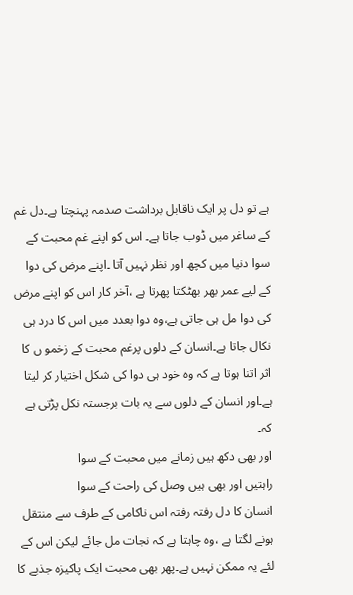ہے تو دل پر ایک ناقابل برداشت صدمہ پہنچتا ہے۔دل غم کے ساغر میں ڈوب جاتا ہے۔ اس کو اپنے غم محبت کے سوا دنیا میں کچھ اور نظر نہیں آتا ۔اپنے مرض کی دوا کے لیے عمر بھر بھٹکتا پھرتا ہے ،آخر کار اس کو اپنے مرض کی دوا مل ہی جاتی ہے،وہ دوا بعدد میں اس کا درد ہی نکال جاتا ہے۔انسان کے دلوں پرغم محبت کے زخمو ں کا اثر اتنا ہوتا ہے کہ وہ خود ہی دوا کی شکل اختیار کر لیتا ہے۔اور انسان کے دلوں سے یہ بات برجستہ نکل پڑتی ہے کہ۔
اور بھی دکھ ہیں زمانے میں محبت کے سوا
راہتیں اور بھی ہیں وصل کی راحت کے سوا
انسان کا دل رفتہ رفتہ اس ناکامی کے طرف سے منتقل ہونے لگتا ہے ،وہ چاہتا ہے کہ نجات مل جائے لیکن اس کے لئے یہ ممکن نہیں ہے۔پھر بھی محبت ایک پاکیزہ جذبے کا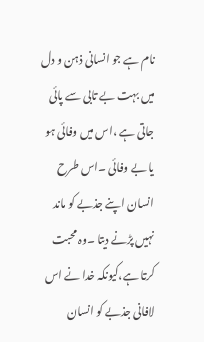نام ہے جو انسانی ذہن و دل میں بہت بے تابی سے پائی جاتی ہے ،اس میں وفائی ہو یا بے وفائی ۔اس طرح انسان اپنے جذبے کو ماند نہیں پڑنے دیتا ۔وہ محبت کرتا ہے،کیونکہ خدا نے اس لافانی جذبے کو انسان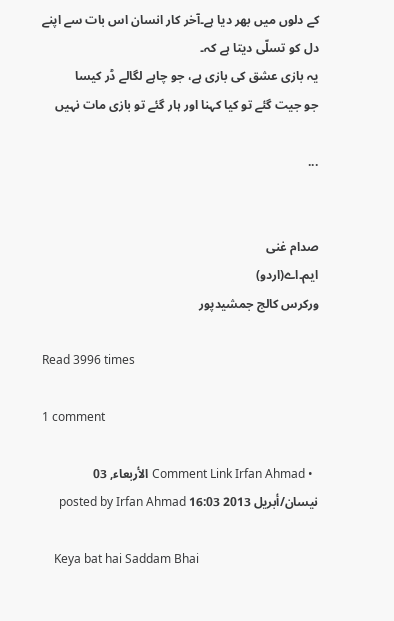کے دلوں میں بھر دیا ہے۔آخر کار انسان اس بات سے اپنے دل کو تسلّی دیتا ہے کہ۔
یہ بازی عشق کی بازی ہے، جو چاہے لگالے ڈر کیسا
جو جیت گئے تو کیا کہنا اور ہار گئے تو بازی مات نہیں

...


صدام غنی
ایم۔اے(اردو)
ورکرس کالج جمشیدپور

Read 3996 times

1 comment

  • Comment Link Irfan Ahmad الأربعاء, 03 نيسان/أبريل 2013 16:03 posted by Irfan Ahmad

    Keya bat hai Saddam Bhai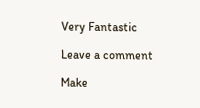Very Fantastic

Leave a comment

Make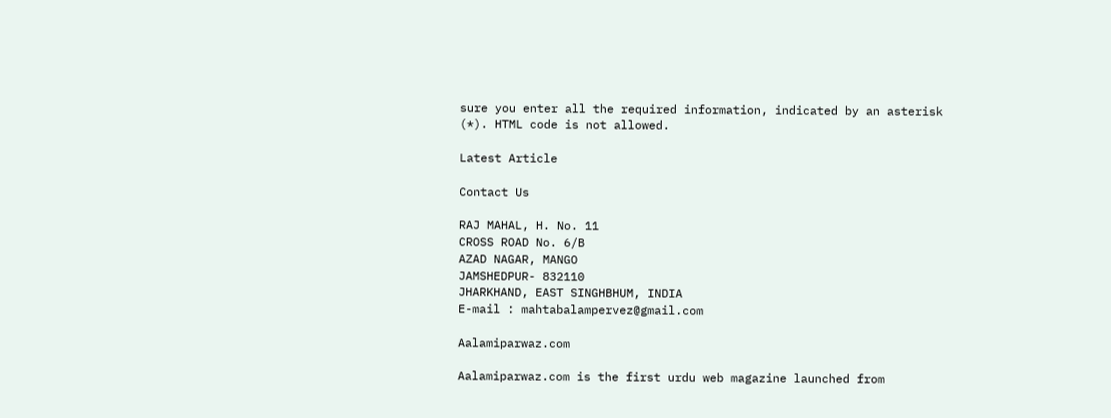sure you enter all the required information, indicated by an asterisk (*). HTML code is not allowed.

Latest Article

Contact Us

RAJ MAHAL, H. No. 11
CROSS ROAD No. 6/B
AZAD NAGAR, MANGO
JAMSHEDPUR- 832110
JHARKHAND, EAST SINGHBHUM, INDIA
E-mail : mahtabalampervez@gmail.com

Aalamiparwaz.com

Aalamiparwaz.com is the first urdu web magazine launched from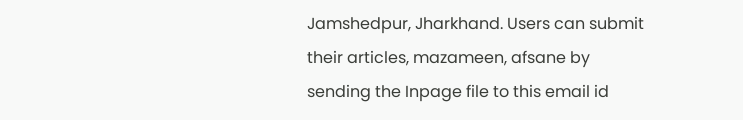Jamshedpur, Jharkhand. Users can submit their articles, mazameen, afsane by sending the Inpage file to this email id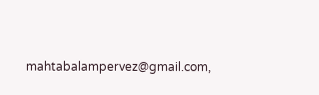mahtabalampervez@gmail.com,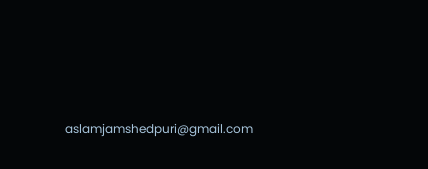aslamjamshedpuri@gmail.com